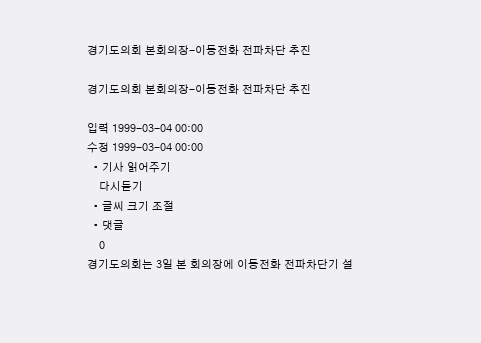경기도의회 본회의장-이동전화 전파차단 추진

경기도의회 본회의장-이동전화 전파차단 추진

입력 1999-03-04 00:00
수정 1999-03-04 00:00
  • 기사 읽어주기
    다시듣기
  • 글씨 크기 조절
  • 댓글
    0
경기도의회는 3일 본 회의장에 이동전화 전파차단기 설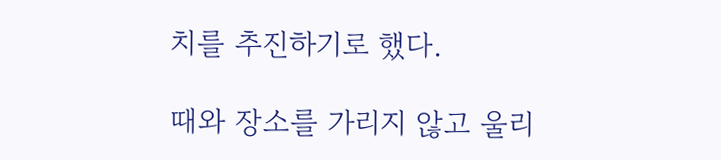치를 추진하기로 했다.

때와 장소를 가리지 않고 울리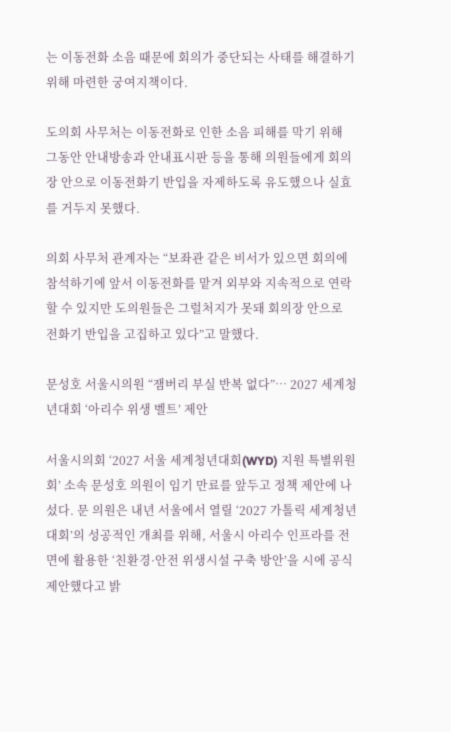는 이동전화 소음 때문에 회의가 중단되는 사태를 해결하기 위해 마련한 궁여지책이다.

도의회 사무처는 이동전화로 인한 소음 피해를 막기 위해 그동안 안내방송과 안내표시판 등을 통해 의원들에게 회의장 안으로 이동전화기 반입을 자제하도록 유도했으나 실효를 거두지 못했다.

의회 사무처 관계자는 “보좌관 같은 비서가 있으면 회의에 참석하기에 앞서 이동전화를 맡겨 외부와 지속적으로 연락할 수 있지만 도의원들은 그럴처지가 못돼 회의장 안으로 전화기 반입을 고집하고 있다”고 말했다.

문성호 서울시의원 “잼버리 부실 반복 없다”… 2027 세계청년대회 ‘아리수 위생 벨트’ 제안

서울시의회 ‘2027 서울 세계청년대회(WYD) 지원 특별위원회’ 소속 문성호 의원이 임기 만료를 앞두고 정책 제안에 나섰다. 문 의원은 내년 서울에서 열릴 ‘2027 가톨릭 세계청년대회’의 성공적인 개최를 위해, 서울시 아리수 인프라를 전면에 활용한 ‘친환경·안전 위생시설 구축 방안’을 시에 공식 제안했다고 밝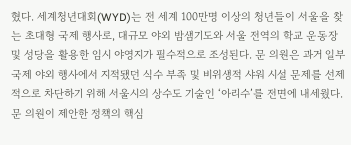혔다. 세계청년대회(WYD)는 전 세계 100만명 이상의 청년들이 서울을 찾는 초대형 국제 행사로, 대규모 야외 밤샘기도와 서울 전역의 학교 운동장 및 성당을 활용한 임시 야영지가 필수적으로 조성된다. 문 의원은 과거 일부 국제 야외 행사에서 지적됐던 식수 부족 및 비위생적 샤워 시설 문제를 선제적으로 차단하기 위해 서울시의 상수도 기술인 ‘아리수’를 전면에 내세웠다. 문 의원이 제안한 정책의 핵심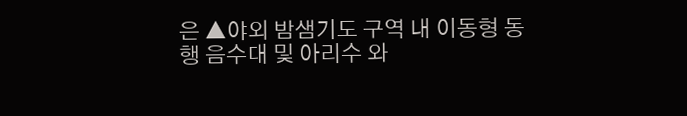은 ▲야외 밤샘기도 구역 내 이동형 동행 음수대 및 아리수 와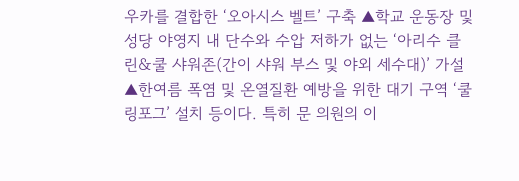우카를 결합한 ‘오아시스 벨트’ 구축 ▲학교 운동장 및 성당 야영지 내 단수와 수압 저하가 없는 ‘아리수 클린&쿨 샤워존(간이 샤워 부스 및 야외 세수대)’ 가설 ▲한여름 폭염 및 온열질환 예방을 위한 대기 구역 ‘쿨링포그’ 설치 등이다. 특히 문 의원의 이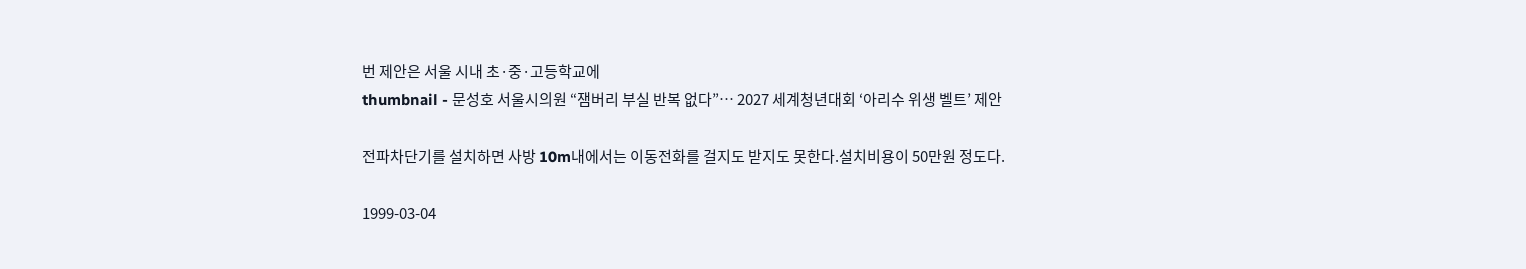번 제안은 서울 시내 초·중·고등학교에
thumbnail - 문성호 서울시의원 “잼버리 부실 반복 없다”… 2027 세계청년대회 ‘아리수 위생 벨트’ 제안

전파차단기를 설치하면 사방 10m내에서는 이동전화를 걸지도 받지도 못한다.설치비용이 50만원 정도다.

1999-03-04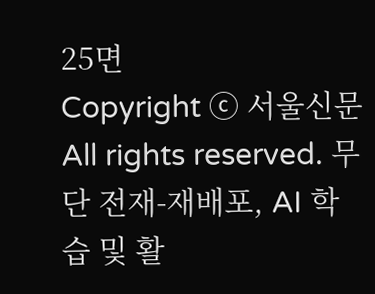25면
Copyright ⓒ 서울신문 All rights reserved. 무단 전재-재배포, AI 학습 및 활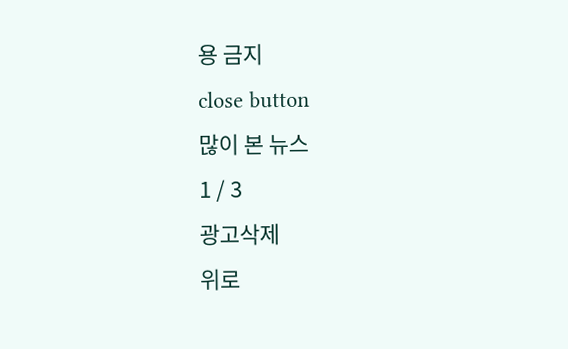용 금지
close button
많이 본 뉴스
1 / 3
광고삭제
위로